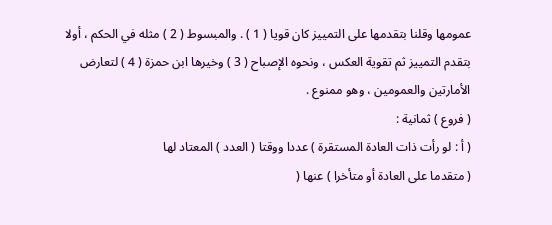عمومها وقلنا بتقدمها على التمييز كان قويا ( 1 ) . والمبسوط ( 2 ) مثله في الحكم ، أولا
بتقدم التمييز ثم تقوية العكس ، ونحوه الإصباح ( 3 ) وخيرها ابن حمزة ( 4 ) لتعارض
الأمارتين والعمومين ، وهو ممنوع .
( فروع ) ثمانية :
( أ : لو رأت ذات العادة المستقرة ) عددا ووقتا ( العدد ) المعتاد لها
( متقدما على العادة أو متأخرا ) عنها (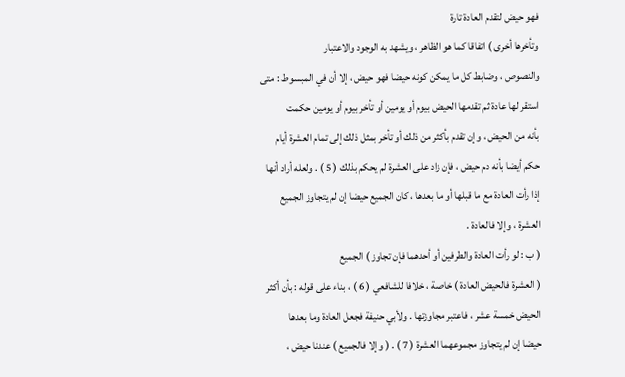فهو حيض لتقدم العادة تارة
وتأخرها أخرى ) اتفاقا كما هو الظاهر ، ويشهد به الوجود والاعتبار
والنصوص ، وضابط كل ما يمكن كونه حيضا فهو حيض ، إلا أن في المبسوط : متى
استقر لها عادة ثم تقدمها الحيض بيوم أو يومين أو تأخر بيوم أو يومين حكمت
بأنه من الحيض ، وإن تقدم بأكثر من ذلك أو تأخر بمثل ذلك إلى تمام العشرة أيام
حكم أيضا بأنه دم حيض ، فإن زاد على العشرة لم يحكم بذلك ( 5 ) . ولعله أراد أنها
إذا رأت العادة مع ما قبلها أو ما بعدها ، كان الجميع حيضا إن لم يتجاوز الجميع
العشرة ، وإلا فالعادة .
( ب : لو رأت العادة والطرفين أو أحدهما فإن تجاوز ) الجميع
( العشرة فالحيض العادة ) خاصة ، خلافا للشافعي ( 6 ) ، بناء على قوله : بأن أكثر
الحيض خمسة عشر ، فاعتبر مجاوزتها . ولأبي حنيفة فجعل العادة وما بعدها
حيضا إن لم يتجاوز مجموعهما العشرة ( 7 ) . ( وإلا فالجميع ) عندنا حيض ،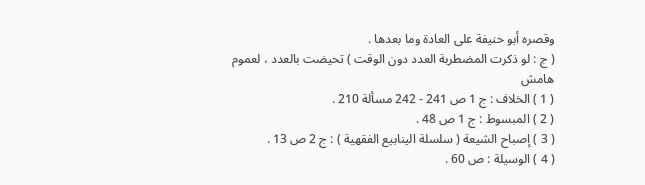وقصره أبو حنيفة على العادة وما بعدها .
( ج : لو ذكرت المضطربة العدد دون الوقت ) تحيضت بالعدد ، لعموم
هامش
( 1 ) الخلاف : ج 1 ص 241 - 242 مسألة 210 .
( 2 ) المبسوط : ج 1 ص 48 .
( 3 ) إصباح الشيعة ( سلسلة الينابيع الفقهية ) : ج 2 ص 13 .
( 4 ) الوسيلة : ص 60 .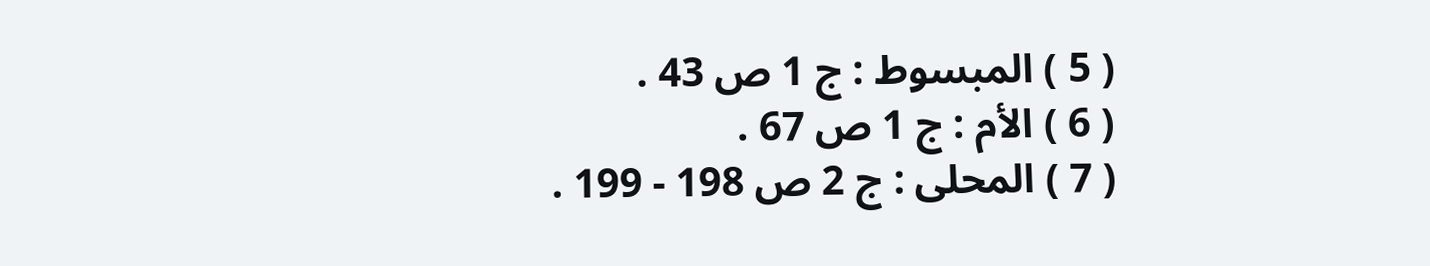( 5 ) المبسوط : ج 1 ص 43 .
( 6 ) الأم : ج 1 ص 67 .
( 7 ) المحلى : ج 2 ص 198 - 199 .